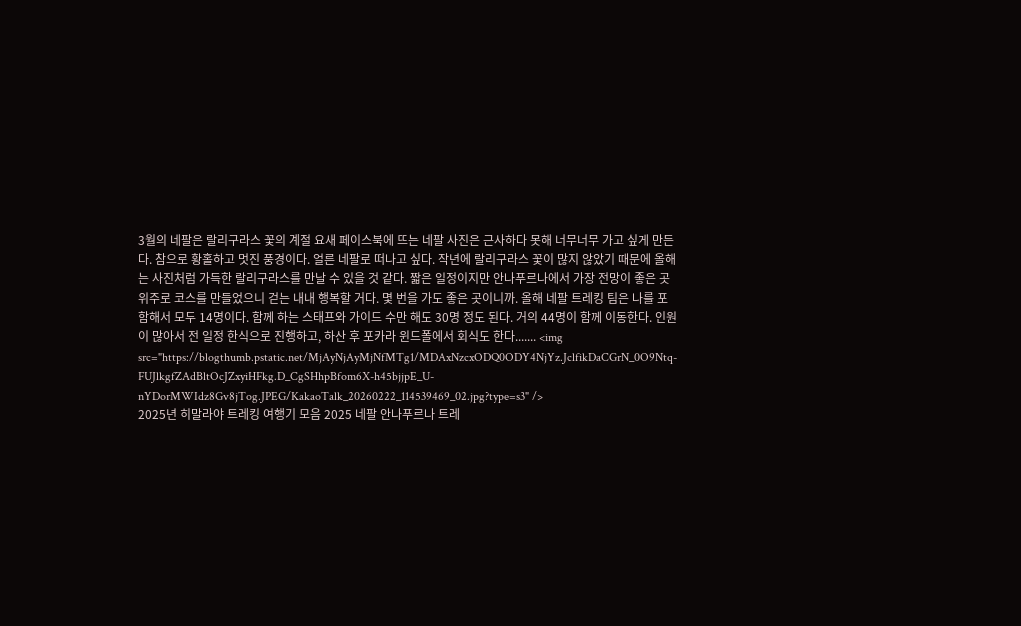3월의 네팔은 랄리구라스 꽃의 계절 요새 페이스북에 뜨는 네팔 사진은 근사하다 못해 너무너무 가고 싶게 만든다. 참으로 황홀하고 멋진 풍경이다. 얼른 네팔로 떠나고 싶다. 작년에 랄리구라스 꽃이 많지 않았기 때문에 올해는 사진처럼 가득한 랄리구라스를 만날 수 있을 것 같다. 짧은 일정이지만 안나푸르나에서 가장 전망이 좋은 곳 위주로 코스를 만들었으니 걷는 내내 행복할 거다. 몇 번을 가도 좋은 곳이니까. 올해 네팔 트레킹 팀은 나를 포함해서 모두 14명이다. 함께 하는 스태프와 가이드 수만 해도 30명 정도 된다. 거의 44명이 함께 이동한다. 인원이 많아서 전 일정 한식으로 진행하고, 하산 후 포카라 윈드폴에서 회식도 한다....... <img src="https://blogthumb.pstatic.net/MjAyNjAyMjNfMTg1/MDAxNzcxODQ0ODY4NjYz.JclfikDaCGrN_0O9Ntq-FUJlkgfZAdBltOcJZxyiHFkg.D_CgSHhpBfom6X-h45bjjpE_U-nYDorMWIdz8Gv8jTog.JPEG/KakaoTalk_20260222_114539469_02.jpg?type=s3" />
2025년 히말라야 트레킹 여행기 모음 2025 네팔 안나푸르나 트레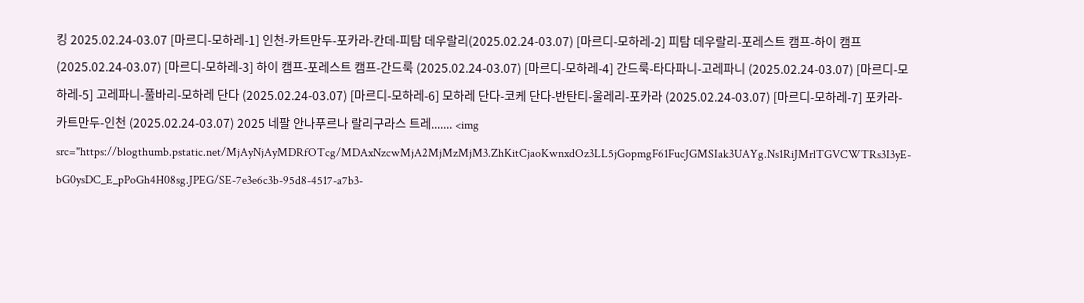킹 2025.02.24-03.07 [마르디-모하레-1] 인천-카트만두-포카라-칸데-피탐 데우랄리(2025.02.24-03.07) [마르디-모하레-2] 피탐 데우랄리-포레스트 캠프-하이 캠프 (2025.02.24-03.07) [마르디-모하레-3] 하이 캠프-포레스트 캠프-간드룩 (2025.02.24-03.07) [마르디-모하레-4] 간드룩-타다파니-고레파니 (2025.02.24-03.07) [마르디-모하레-5] 고레파니-풀바리-모하레 단다 (2025.02.24-03.07) [마르디-모하레-6] 모하레 단다-코케 단다-반탄티-울레리-포카라 (2025.02.24-03.07) [마르디-모하레-7] 포카라-카트만두-인천 (2025.02.24-03.07) 2025 네팔 안나푸르나 랄리구라스 트레....... <img src="https://blogthumb.pstatic.net/MjAyNjAyMDRfOTcg/MDAxNzcwMjA2MjMzMjM3.ZhKitCjaoKwnxdOz3LL5jGopmgF61FucJGMSIak3UAYg.Ns1RiJMrlTGVCWTRs3I3yE-bG0ysDC_E_pPoGh4H08sg.JPEG/SE-7e3e6c3b-95d8-4517-a7b3-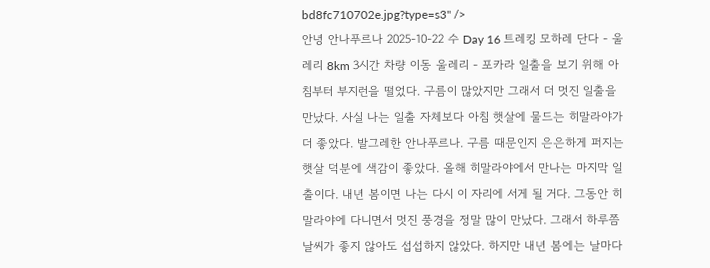bd8fc710702e.jpg?type=s3" />
안녕 안나푸르나 2025-10-22 수 Day 16 트레킹 모하레 단다 - 울레리 8km 3시간 차량 이동 울레리 - 포카라 일출을 보기 위해 아침부터 부지런을 떨었다. 구름이 많았지만 그래서 더 멋진 일출을 만났다. 사실 나는 일출 자체보다 아침 햇살에 물드는 히말라야가 더 좋았다. 발그레한 안나푸르나. 구름 때문인지 은은하게 퍼지는 햇살 덕분에 색감이 좋았다. 올해 히말라야에서 만나는 마지막 일출이다. 내년 봄이면 나는 다시 이 자리에 서게 될 거다. 그동안 히말라야에 다니면서 멋진 풍경을 정말 많이 만났다. 그래서 하루쯤 날씨가 좋지 않아도 섭섭하지 않았다. 하지만 내년 봄에는 날마다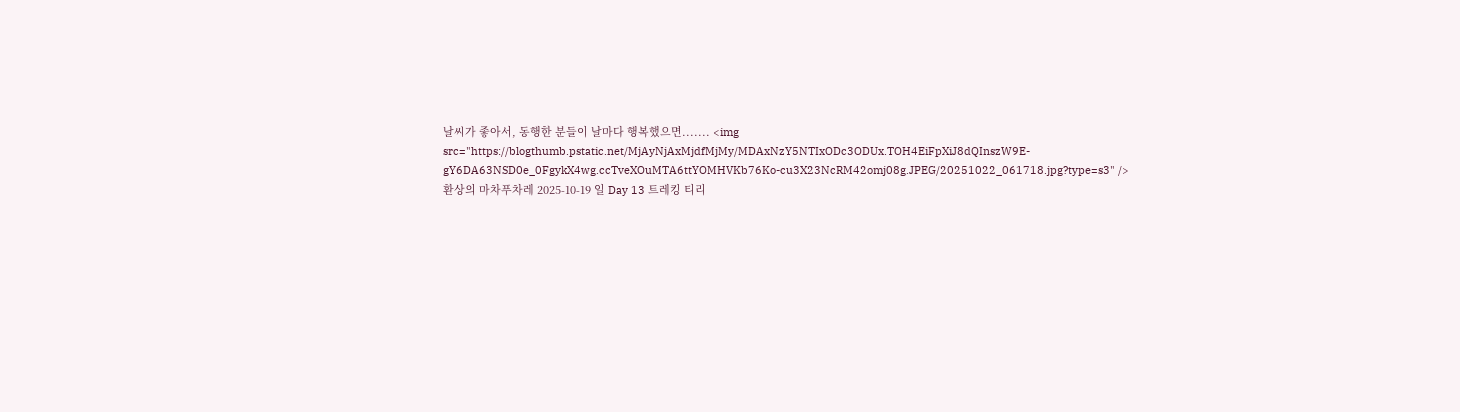날씨가 좋아서, 동행한 분들이 날마다 행복했으면....... <img src="https://blogthumb.pstatic.net/MjAyNjAxMjdfMjMy/MDAxNzY5NTIxODc3ODUx.TOH4EiFpXiJ8dQInszW9E-gY6DA63NSD0e_0FgykX4wg.ccTveXOuMTA6ttYOMHVKb76Ko-cu3X23NcRM42omj08g.JPEG/20251022_061718.jpg?type=s3" />
환상의 마차푸차레 2025-10-19 일 Day 13 트레킹 티리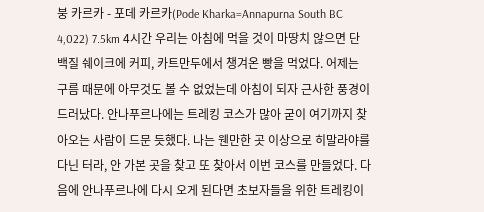붕 카르카 - 포데 카르카(Pode Kharka=Annapurna South BC 4,022) 7.5km 4시간 우리는 아침에 먹을 것이 마땅치 않으면 단백질 쉐이크에 커피, 카트만두에서 챙겨온 빵을 먹었다. 어제는 구름 때문에 아무것도 볼 수 없었는데 아침이 되자 근사한 풍경이 드러났다. 안나푸르나에는 트레킹 코스가 많아 굳이 여기까지 찾아오는 사람이 드문 듯했다. 나는 웬만한 곳 이상으로 히말라야를 다닌 터라, 안 가본 곳을 찾고 또 찾아서 이번 코스를 만들었다. 다음에 안나푸르나에 다시 오게 된다면 초보자들을 위한 트레킹이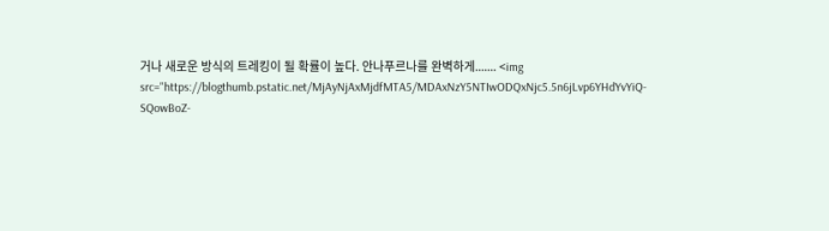거나 새로운 방식의 트레킹이 될 확률이 높다. 안나푸르나를 완벽하게....... <img src="https://blogthumb.pstatic.net/MjAyNjAxMjdfMTA5/MDAxNzY5NTIwODQxNjc5.5n6jLvp6YHdYvYiQ-SQowBoZ-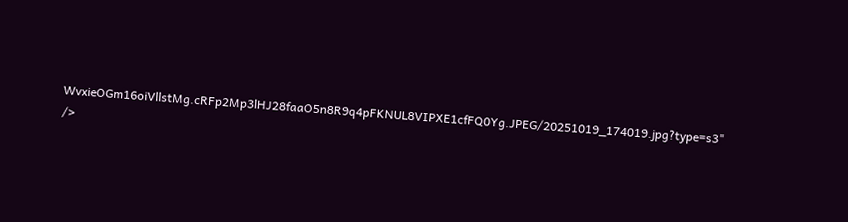WvxieOGm16oiVllstMg.cRFp2Mp3lHJ28faaO5n8R9q4pFKNUL8VIPXE1cfFQ0Yg.JPEG/20251019_174019.jpg?type=s3" />